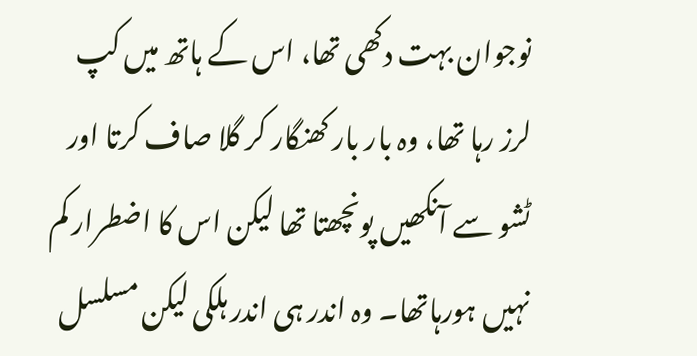نوجوان بہت دکھی تھا، اس کے ہاتھ میں کپ لرز رہا تھا، وہ بار بار کھنگار کر گلا صاف کرتا اور ٹشو سے آنکھیں پونچھتا تھا لیکن اس کا اضطرار کم نہیں ہورہاتھا۔ وہ اندر ہی اندر ہلکی لیکن مسلسل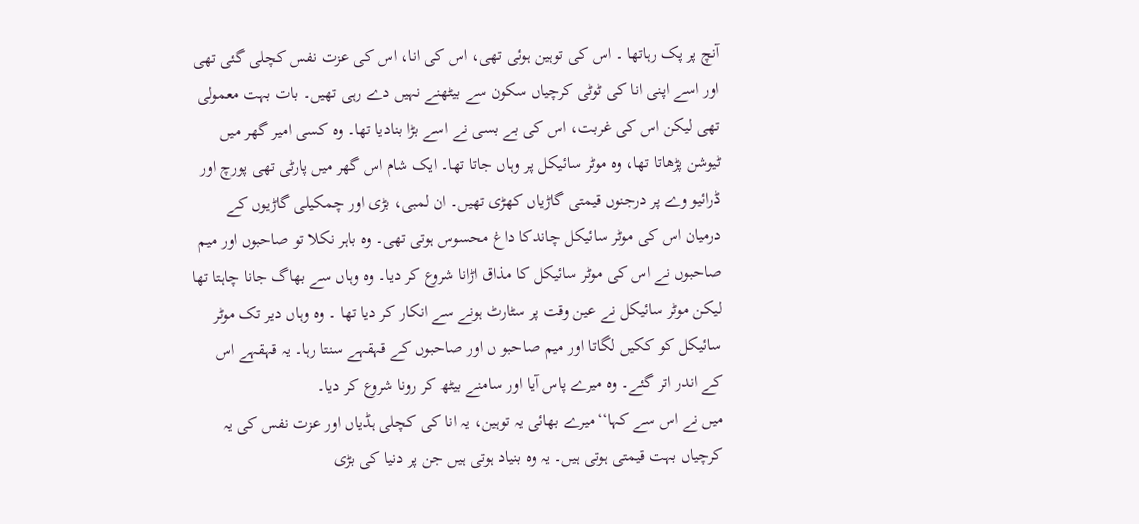آنچ پر پک رہاتھا ۔ اس کی توہین ہوئی تھی، اس کی انا، اس کی عزت نفس کچلی گئی تھی اور اسے اپنی انا کی ٹوٹی کرچیاں سکون سے بیٹھنے نہیں دے رہی تھیں۔ بات بہت معمولی تھی لیکن اس کی غربت، اس کی بے بسی نے اسے بڑا بنادیا تھا۔ وہ کسی امیر گھر میں ٹیوشن پڑھاتا تھا، وہ موٹر سائیکل پر وہاں جاتا تھا۔ ایک شام اس گھر میں پارٹی تھی پورچ اور ڈرائیو وے پر درجنوں قیمتی گاڑیاں کھڑی تھیں۔ ان لمبی، بڑی اور چمکیلی گاڑیوں کے درمیان اس کی موٹر سائیکل چاندکا داغ محسوس ہوتی تھی۔ وہ باہر نکلا تو صاحبوں اور میم صاحبوں نے اس کی موٹر سائیکل کا مذاق اڑانا شروع کر دیا۔ وہ وہاں سے بھاگ جانا چاہتا تھا لیکن موٹر سائیکل نے عین وقت پر سٹارٹ ہونے سے انکار کر دیا تھا ۔ وہ وہاں دیر تک موٹر سائیکل کو ککیں لگاتا اور میم صاحبو ں اور صاحبوں کے قہقہے سنتا رہا۔ یہ قہقہے اس کے اندر اتر گئے۔ وہ میرے پاس آیا اور سامنے بیٹھ کر رونا شروع کر دیا۔
میں نے اس سے کہا‘‘میرے بھائی یہ توہین، یہ انا کی کچلی ہڈیاں اور عزت نفس کی یہ کرچیاں بہت قیمتی ہوتی ہیں۔ یہ وہ بنیاد ہوتی ہیں جن پر دنیا کی بڑی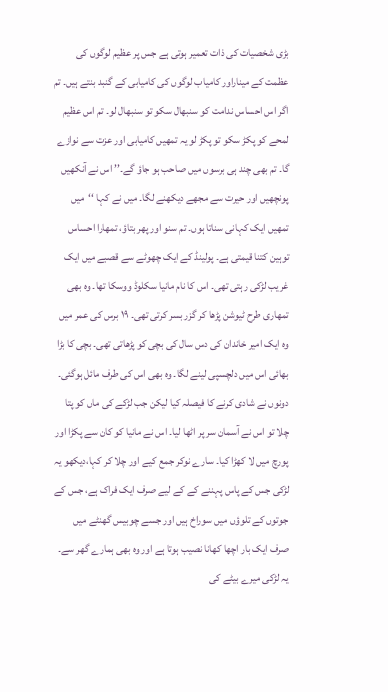بڑی شخصیات کی ذات تعمیر ہوتی ہے جس پر عظیم لوگوں کی عظمت کے میناراور کامیاب لوگوں کی کامیابی کے گنبد بنتے ہیں۔ تم اگر اس احساس ندامت کو سنبھال سکو تو سنبھال لو۔ تم اس عظیم لمحے کو پکڑ سکو تو پکڑ لو یہ تمھیں کامیابی اور عزت سے نوازے گا۔ تم بھی چند ہی برسوں میں صاحب ہو جاؤ گے۔’’ اس نے آنکھیں پونچھیں اور حیرت سے مجھے دیکھنے لگا۔ میں نے کہا ‘‘میں تمھیں ایک کہانی سناتا ہوں۔ تم سنو اور پھر بتاؤ، تمھارا احساس توہین کتنا قیمتی ہے۔ پولینڈ کے ایک چھوٹے سے قصبے میں ایک غریب لڑکی رہتی تھی۔ اس کا نام مانیا سکلوڈ ووسکا تھا۔ وہ بھی تمھاری طرح ٹیوشن پڑھا کر گزر بسر کرتی تھی۔ ۱۹ برس کی عمر میں وہ ایک امیر خاندان کی دس سال کی بچی کو پڑھاتی تھی۔ بچی کا بڑا بھائی اس میں دلچسپی لینے لگا۔ وہ بھی اس کی طرف مائل ہوگئی۔ دونوں نے شادی کرنے کا فیصلہ کیا لیکن جب لڑکے کی ماں کو پتا چلا تو اس نے آسمان سر پر اٹھا لیا۔ اس نے مانیا کو کان سے پکڑا اور پورچ میں لا کھڑا کیا۔ سارے نوکر جمع کیے اور چلا کر کہا،دیکھو یہ لڑکی جس کے پاس پہننے کے کے لیے صرف ایک فراک ہے، جس کے جوتوں کے تلوؤں میں سوراخ ہیں اور جسے چوبیس گھنٹے میں صرف ایک بار اچھا کھانا نصیب ہوتا ہے اور وہ بھی ہمارے گھر سے۔ یہ لڑکی میرے بیٹے کی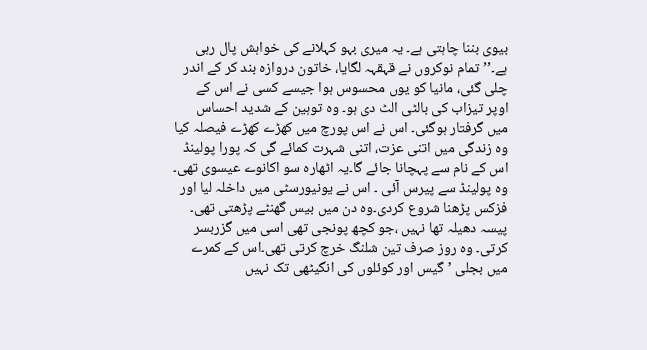بیوی بننا چاہتی ہے۔ یہ میری بہو کہلانے کی خواہش پال رہی ہے۔’’تمام نوکروں نے قہقہہ لگایا، خاتون دروازہ بند کر کے اندر چلی گئی، مانیا کو یوں محسوس ہوا جیسے کسی نے اس کے اوپر تیزاب کی بالٹی الٹ دی ہو۔ وہ توہین کے شدید احساس میں گرفتار ہوگئی۔ اس نے اس پورچ میں کھڑے کھڑے فیصلہ کیا وہ زندگی میں اتنی عزت، اتنی شہرت کمائے گی کہ پورا پولینڈ اس کے نام سے پہچانا جائے گا۔یہ اٹھارہ سو اکانوے عیسوی تھی۔ وہ پولینڈ سے پیرس آئی ۔ اس نے یونیورسٹی میں داخلہ لیا اور فزکس پڑھنا شروع کردی۔وہ دن میں بیس گھنٹے پڑھتی تھی۔ پیسہ دھیلہ تھا نہیں ،جو کچھ پونجی تھی اسی میں گزربسر کرتی۔ وہ روز صرف تین شلنگ خرچ کرتی تھی۔اس کے کمرے میں بجلی ’گیس اور کوئلوں کی انگیٹھی تک نہیں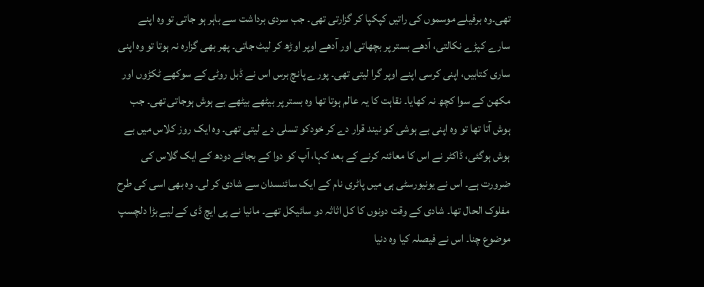تھی۔وہ برفیلے موسموں کی راتیں کپکپا کر گزارتی تھی۔ جب سردی برداشت سے باہر ہو جاتی تو وہ اپنے سارے کپڑے نکالتی، آدھے بستر پر بچھاتی اور آدھے اوپر اوڑھ کر لیٹ جاتی۔ پھر بھی گزارہ نہ ہوتا تو وہ اپنی ساری کتابیں، اپنی کرسی اپنے اوپر گرا لیتی تھی۔ پورے پانچ برس اس نے ڈبل روٹی کے سوکھے ٹکڑوں اور مکھن کے سوا کچھ نہ کھایا۔ نقاہت کا یہ عالم ہوتا تھا وہ بستر پر بیٹھے بیٹھے بے ہوش ہوجاتی تھی۔ جب ہوش آتا تھا تو وہ اپنی بے ہوشی کو نیند قرار دے کر خودکو تسلی دے لیتی تھی۔ وہ ایک روز کلاس میں بے ہوش ہوگئی، ڈاکٹر نے اس کا معائنہ کرنے کے بعد کہا، آپ کو دوا کے بجائے دودھ کے ایک گلاس کی ضرورت ہے۔ اس نے یونیورسٹی ہی میں پاٹری نام کے ایک سائنسدان سے شادی کر لی۔ وہ بھی اسی کی طرح مفلوک الحال تھا۔ شادی کے وقت دونوں کا کل اثاثہ دو سائیکل تھے۔ مانیا نے پی ایچ ڈی کے لیے بڑا دلچسپ موضوع چنا۔ اس نے فیصلہ کیا وہ دنیا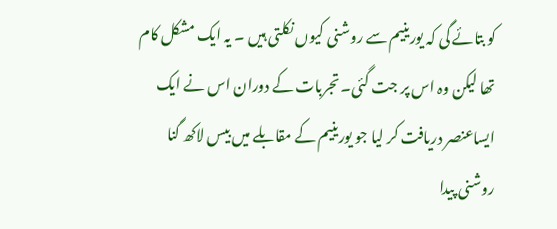کو بتائے گی کہ یورینیم سے روشنی کیوں نکلتی ہیں ۔ یہ ایک مشکل کام تھا لیکن وہ اس پر جت گئی۔ تجربات کے دوران اس نے ایک ایساعنصر دریافت کر لیا جو یورینیم کے مقابلے میں بیس لاکھ گنا روشنی پیدا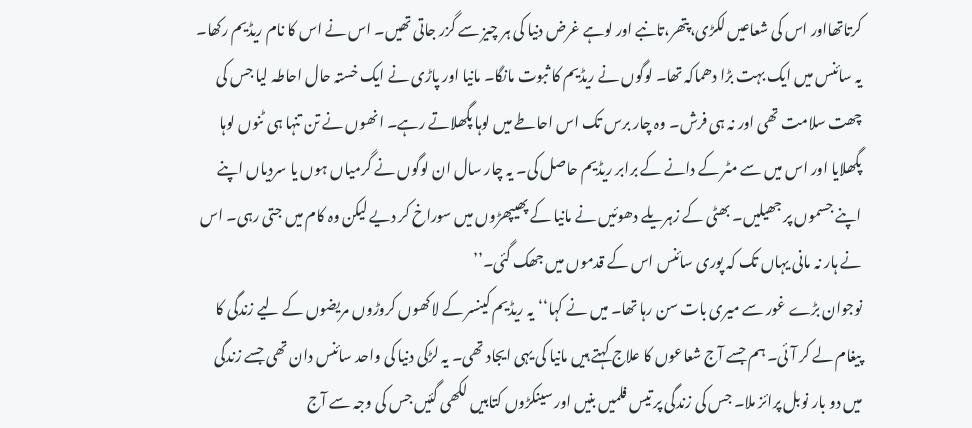کرتاتھااور اس کی شعاعیں لکڑی،پتھر،تانبے اور لوہے غرض دنیا کی ہر چیز سے گزر جاتی تھیں۔ اس نے اس کا نام ریڈیم رکھا۔ یہ سائنس میں ایک بہت بڑا دھماکہ تھا۔ لوگوں نے ریڈیم کا ثبوت مانگا۔ مانیا اور پاڑی نے ایک خستہ حال احاطہ لیا جس کی چھت سلامت تھی اور نہ ہی فرش۔ وہ چار برس تک اس احاطے میں لوہا پگھلاتے رہے۔ انھوں نے تن تنہا ہی ٹنوں لوہا پگھلایا اور اس میں سے مٹر کے دانے کے برابر ریڈیم حاصل کی۔ یہ چار سال ان لوگوں نے گرمیاں ہوں یا سردیاں اپنے اپنے جسموں پر جھیلیں۔ بھٹی کے زہریلے دھوئیں نے مانیا کے پھیپھڑوں میں سوراخ کر دیے لیکن وہ کام میں جتی رہی۔ اس نے ہار نہ مانی یہاں تک کہ پوری سائنس اس کے قدموں میں جھک گئی۔’’
نوجوان بڑے غور سے میری بات سن رہا تھا۔ میں نے کہا‘‘یہ ریڈیم کینسر کے لاکھوں کروڑوں مریضوں کے لیے زندگی کا پیغام لے کر آئی۔ ہم جسے آج شعاعوں کا علاج کہتے ہیں مانیا کی یہی ایجاد تھی۔ یہ لڑکی دنیا کی واحد سائنس دان تھی جسے زندگی میں دو بار نوبل پرائز ملا۔ جس کی زندگی پر تیس فلمیں بنیں اور سینکڑوں کتابیں لکھی گئیں جس کی وجہ سے آج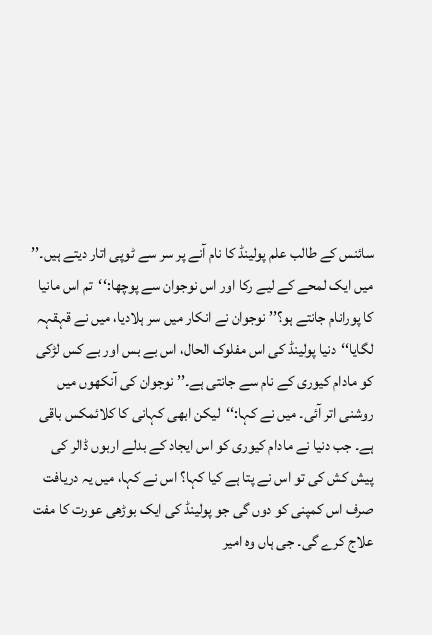سائنس کے طالب علم پولینڈ کا نام آنے پر سر سے ٹوپی اتار دیتے ہیں۔’’ میں ایک لمحے کے لیے رکا اور اس نوجوان سے پوچھا:‘‘تم اس مانیا کا پورانام جانتے ہو؟’’ نوجوان نے انکار میں سر ہلادیا، میں نے قہقہہ لگایا‘‘دنیا پولینڈ کی اس مفلوک الحال، اس بے بس اور بے کس لڑکی کو مادام کیوری کے نام سے جانتی ہے۔’’ نوجوان کی آنکھوں میں روشنی اتر آئی۔ میں نے کہا:‘‘لیکن ابھی کہانی کا کلائمکس باقی ہے۔ جب دنیا نے مادام کیوری کو اس ایجاد کے بدلے اربوں ڈالر کی پیش کش کی تو اس نے پتا ہے کیا کہا؟ اس نے کہا، میں یہ دریافت صرف اس کمپنی کو دوں گی جو پولینڈ کی ایک بوڑھی عورت کا مفت علاج کرے گی۔ جی ہاں وہ امیر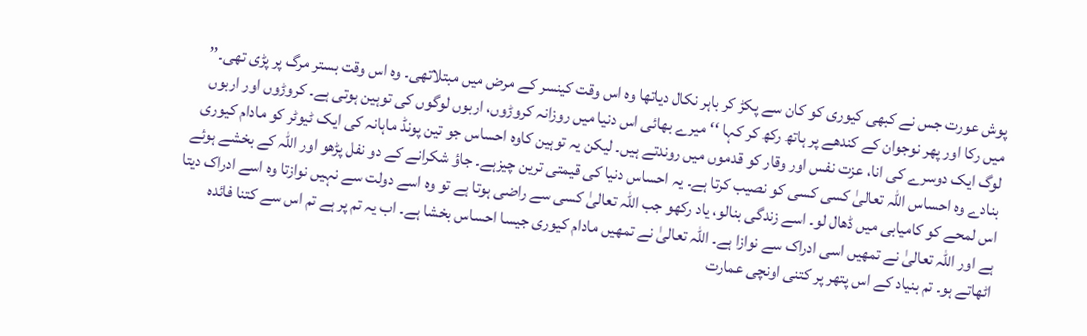پوش عورت جس نے کبھی کیوری کو کان سے پکڑ کر باہر نکال دیاتھا وہ اس وقت کینسر کے مرض میں مبتلاتھی۔ وہ اس وقت بستر مرگ پر پڑی تھی۔’’ میں رکا اور پھر نوجوان کے کندھے پر ہاتھ رکھ کر کہا ‘‘میرے بھائی اس دنیا میں روزانہ کروڑوں، اربوں لوگوں کی توہین ہوتی ہے۔ کروڑوں اور اربوں لوگ ایک دوسرے کی انا، عزت نفس اور وقار کو قدموں میں روندتے ہیں۔ لیکن یہ توہین کاوہ احساس جو تین پونڈ ماہانہ کی ایک ٹیوٹر کو مادام کیوری بنادے وہ احساس اللہ تعالیٰ کسی کسی کو نصیب کرتا ہے۔ یہ احساس دنیا کی قیمتی ترین چیزہے۔ جاؤ شکرانے کے دو نفل پڑھو اور اللہ کے بخشے ہوئے اس لمحے کو کامیابی میں ڈھال لو۔ اسے زندگی بنالو، یاد رکھو جب اللہ تعالیٰ کسی سے راضی ہوتا ہے تو وہ اسے دولت سے نہیں نوازتا وہ اسے ادراک دیتا ہے اور اللہ تعالیٰ نے تمھیں اسی ادراک سے نوازا ہے۔ اللہ تعالیٰ نے تمھیں مادام کیوری جیسا احساس بخشا ہے۔ اب یہ تم پر ہے تم اس سے کتنا فائدہ اٹھاتے ہو۔ تم بنیاد کے اس پتھر پر کتنی اونچی عمارت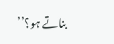بناتے ہو؟’’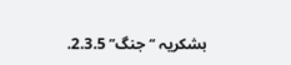بشکریہ ‘‘جنگ’’ 2.3.5.